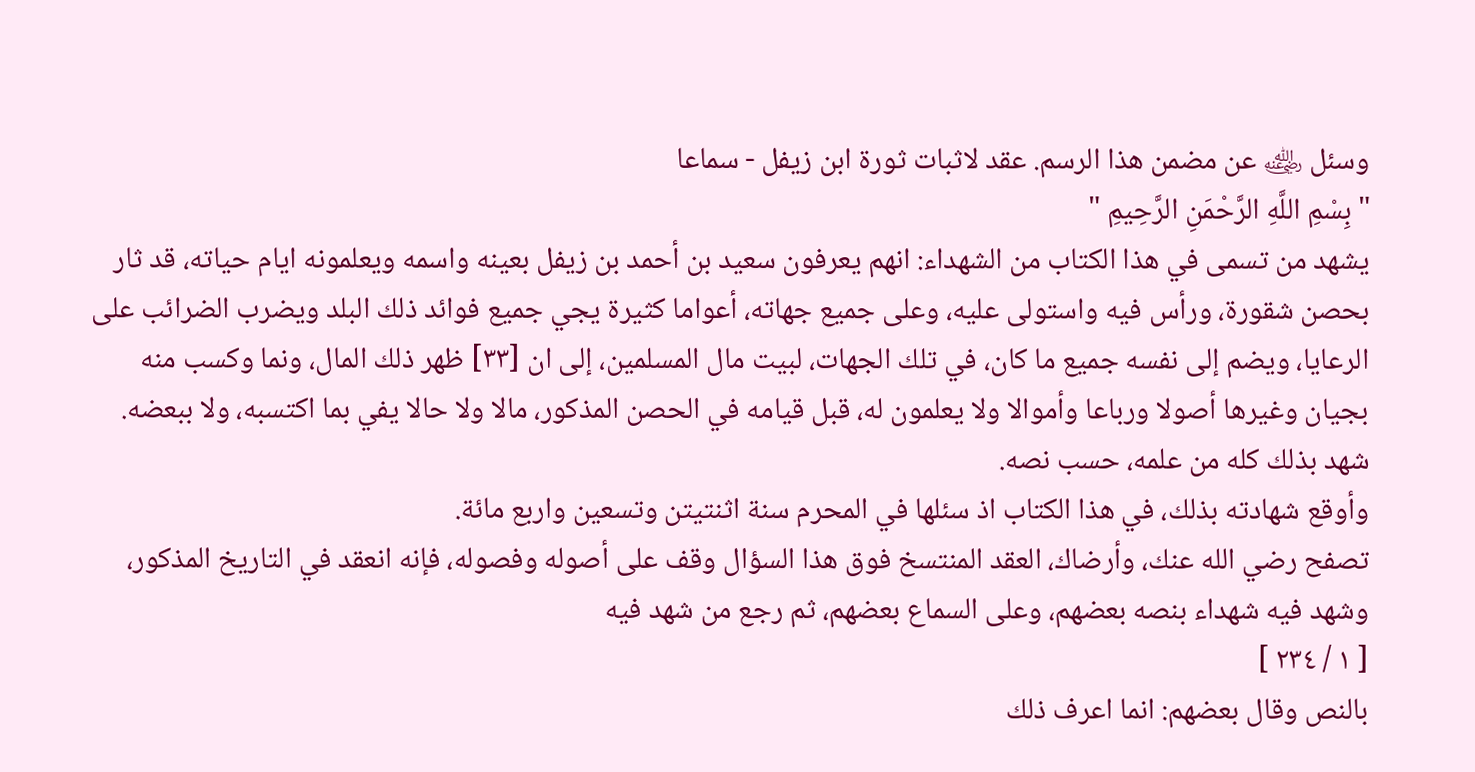وسئل ﵁ عن مضمن هذا الرسم. عقد لاثبات ثورة ابن زيفل - سماعا
" بِسْمِ اللَّهِ الرَّحْمَنِ الرَّحِيمِ "
يشهد من تسمى في هذا الكتاب من الشهداء: انهم يعرفون سعيد بن أحمد بن زيفل بعينه واسمه ويعلمونه ايام حياته، قد ثار بحصن شقورة، ورأس فيه واستولى عليه، وعلى جميع جهاته، أعواما كثيرة يجي جميع فوائد ذلك البلد ويضرب الضرائب على الرعايا، ويضم إلى نفسه جميع ما كان، في تلك الجهات، لبيت مال المسلمين، إلى ان [٣٣] ظهر ذلك المال، ونما وكسب منه بجيان وغيرها أصولا ورباعا وأموالا ولا يعلمون له، قبل قيامه في الحصن المذكور، مالا ولا حالا يفي بما اكتسبه، ولا ببعضه.
شهد بذلك كله من علمه، حسب نصه.
وأوقع شهادته بذلك، في هذا الكتاب اذ سئلها في المحرم سنة اثنتيتن وتسعين واربع مائة.
تصفح رضي الله عنك، وأرضاك، العقد المنتسخ فوق هذا السؤال وقف على أصوله وفصوله، فإنه انعقد في التاريخ المذكور، وشهد فيه شهداء بنصه بعضهم، وعلى السماع بعضهم، ثم رجع من شهد فيه
[ ١ / ٢٣٤ ]
بالنص وقال بعضهم: انما اعرف ذلك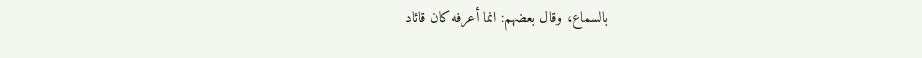بالسماع، وقال بعضهم: انما أعرفه كان قائاد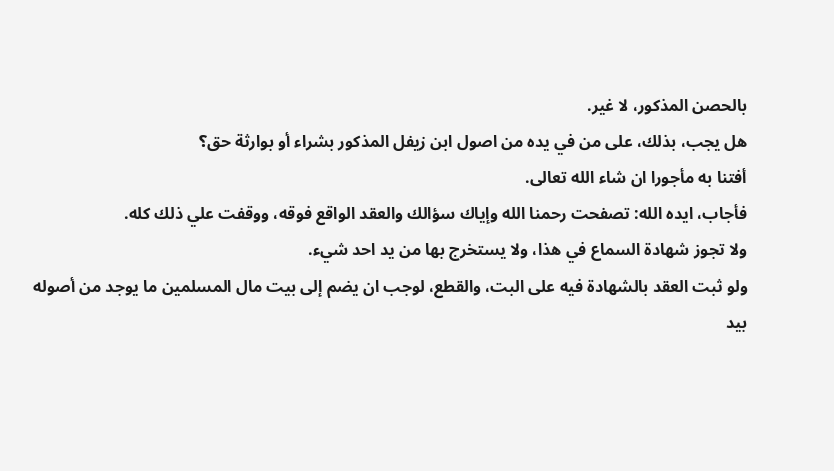بالحصن المذكور، لا غير.
هل يجب، بذلك، على من في يده من اصول ابن زيفل المذكور بشراء أو بوارثة حق؟
أفتنا به مأجورا ان شاء الله تعالى.
فأجاب، ايده الله: تصفحت رحمنا الله وإياك سؤالك والعقد الواقع فوقه، ووقفت علي ذلك كله.
ولا تجوز شهادة السماع في هذا، ولا يستخرج بها من يد احد شيء.
ولو ثبت العقد بالشهادة فيه على البت، والقطع، لوجب ان يضم إلى بيت مال المسلمين ما يوجد من أصوله بيد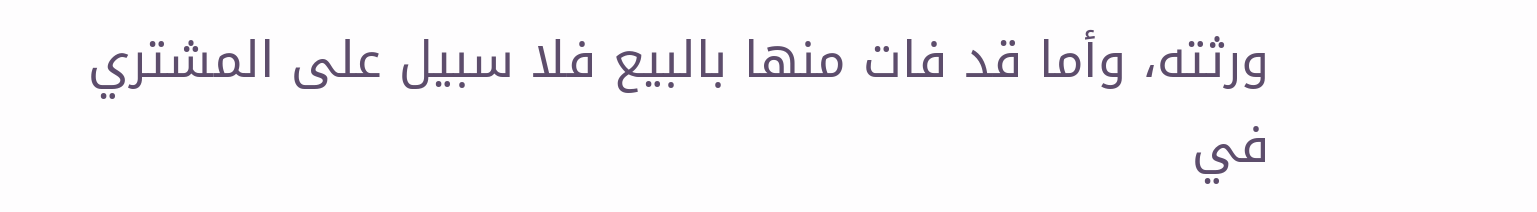ورثته، وأما قد فات منها بالبيع فلا سبيل على المشتري في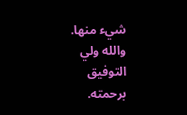شيء منها.
والله ولي التوفيق برحمته.